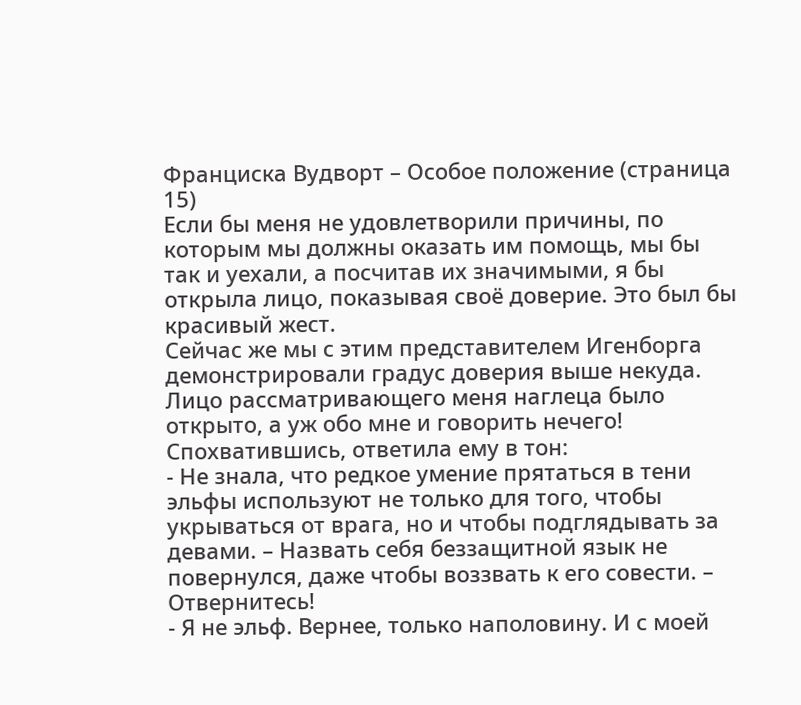Франциска Вудворт – Особое положение (страница 15)
Если бы меня не удовлетворили причины, по которым мы должны оказать им помощь, мы бы так и уехали, а посчитав их значимыми, я бы открыла лицо, показывая своё доверие. Это был бы красивый жест.
Сейчас же мы с этим представителем Игенборга демонстрировали градус доверия выше некуда. Лицо рассматривающего меня наглеца было открыто, а уж обо мне и говорить нечего!
Спохватившись, ответила ему в тон:
- Не знала, что редкое умение прятаться в тени эльфы используют не только для того, чтобы укрываться от врага, но и чтобы подглядывать за девами. – Назвать себя беззащитной язык не повернулся, даже чтобы воззвать к его совести. – Отвернитесь!
- Я не эльф. Вернее, только наполовину. И с моей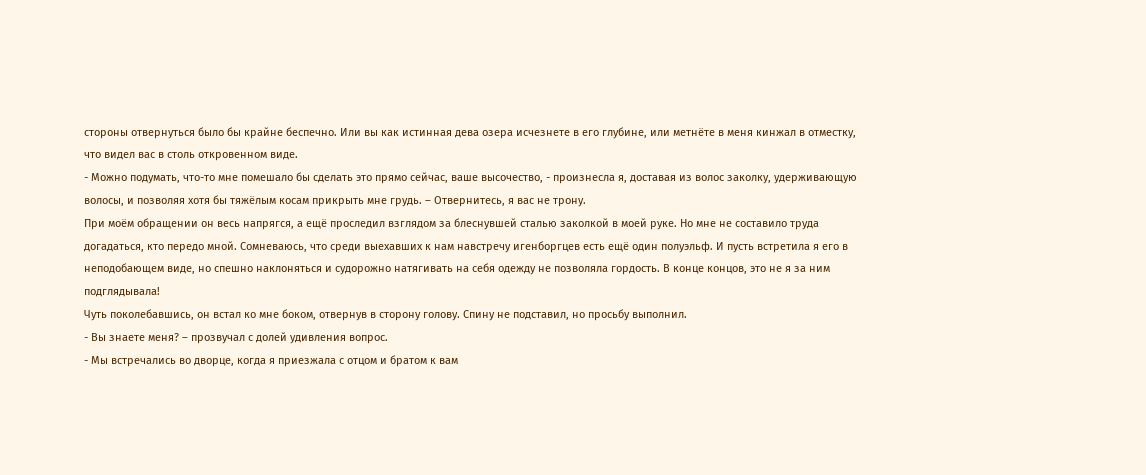стороны отвернуться было бы крайне беспечно. Или вы как истинная дева озера исчезнете в его глубине, или метнёте в меня кинжал в отместку, что видел вас в столь откровенном виде.
- Можно подумать, что-то мне помешало бы сделать это прямо сейчас, ваше высочество, - произнесла я, доставая из волос заколку, удерживающую волосы, и позволяя хотя бы тяжёлым косам прикрыть мне грудь. – Отвернитесь, я вас не трону.
При моём обращении он весь напрягся, а ещё проследил взглядом за блеснувшей сталью заколкой в моей руке. Но мне не составило труда догадаться, кто передо мной. Сомневаюсь, что среди выехавших к нам навстречу игенборгцев есть ещё один полуэльф. И пусть встретила я его в неподобающем виде, но спешно наклоняться и судорожно натягивать на себя одежду не позволяла гордость. В конце концов, это не я за ним подглядывала!
Чуть поколебавшись, он встал ко мне боком, отвернув в сторону голову. Спину не подставил, но просьбу выполнил.
- Вы знаете меня? – прозвучал с долей удивления вопрос.
- Мы встречались во дворце, когда я приезжала с отцом и братом к вам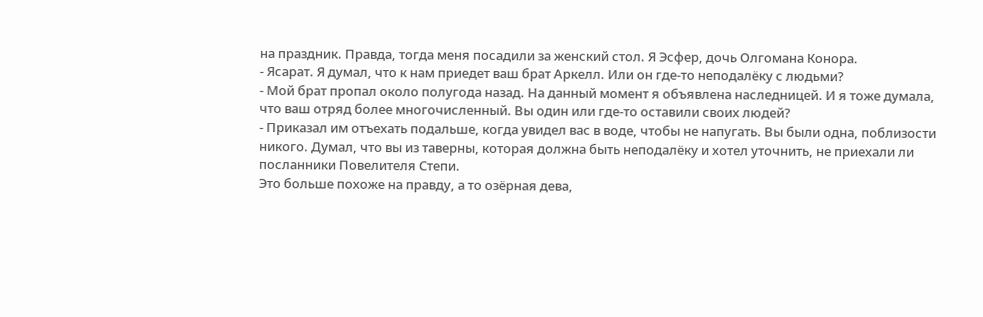на праздник. Правда, тогда меня посадили за женский стол. Я Эсфер, дочь Олгомана Конора.
- Ясарат. Я думал, что к нам приедет ваш брат Аркелл. Или он где-то неподалёку с людьми?
- Мой брат пропал около полугода назад. На данный момент я объявлена наследницей. И я тоже думала, что ваш отряд более многочисленный. Вы один или где-то оставили своих людей?
- Приказал им отъехать подальше, когда увидел вас в воде, чтобы не напугать. Вы были одна, поблизости никого. Думал, что вы из таверны, которая должна быть неподалёку и хотел уточнить, не приехали ли посланники Повелителя Степи.
Это больше похоже на правду, а то озёрная дева,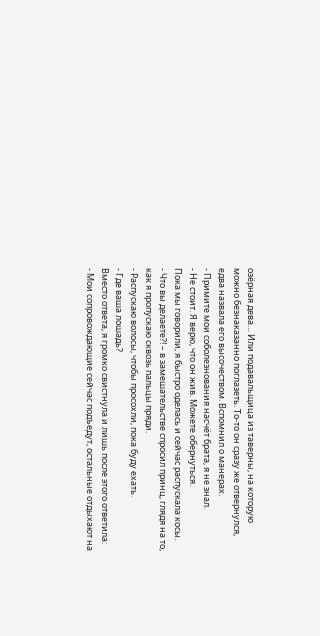озёрная дева… Или подавальщица из таверны, на которую можно безнаказанно поглазеть. То-то он сразу же отвернулся, едва назвала его высочеством. Вспомнил о манерах.
- Примите мои соболезнования насчёт брата, я не знал.
- Не стоит. Я верю, что он жив. Можете обернуться.
Пока мы говорили, я быстро оделась и сейчас распускала косы.
- Что вы делаете?! – в замешательстве спросил принц, глядя на то, как я пропускаю сквозь пальцы пряди.
- Распускаю волосы, чтобы просохли, пока буду ехать.
- Где ваша лошадь?
Вместо ответа, я громко свистнула и лишь после этого ответила:
- Мои сопровождающие сейчас подъедут, остальные отдыхают на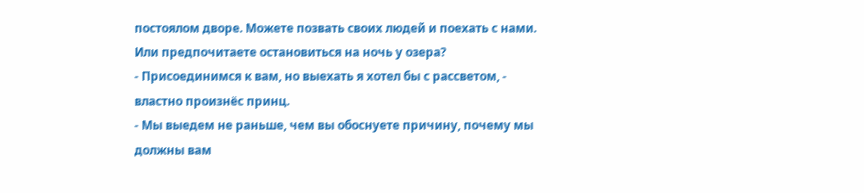постоялом дворе. Можете позвать своих людей и поехать с нами. Или предпочитаете остановиться на ночь у озера?
- Присоединимся к вам, но выехать я хотел бы с рассветом, - властно произнёс принц.
- Мы выедем не раньше, чем вы обоснуете причину, почему мы должны вам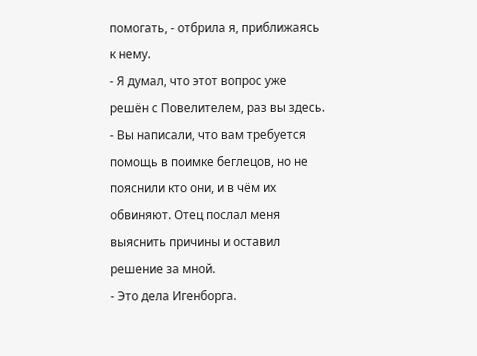помогать, - отбрила я, приближаясь к нему.
- Я думал, что этот вопрос уже решён с Повелителем, раз вы здесь.
- Вы написали, что вам требуется помощь в поимке беглецов, но не пояснили кто они, и в чём их обвиняют. Отец послал меня выяснить причины и оставил решение за мной.
- Это дела Игенборга.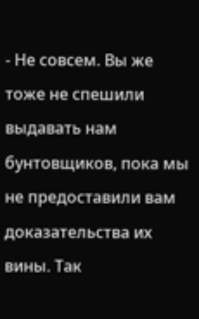- Не совсем. Вы же тоже не спешили выдавать нам бунтовщиков, пока мы не предоставили вам доказательства их вины. Так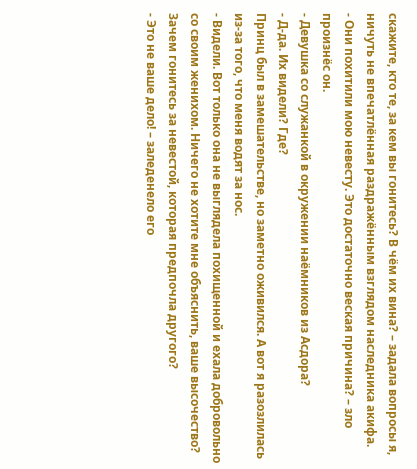скажите, кто те, за кем вы гонитесь? В чём их вина? – задала вопросы я, ничуть не впечатлённая раздражённым взглядом наследника акифа.
- Они похитили мою невесту. Это достаточно веская причина? – зло произнёс он.
- Девушка со служанкой в окружении наёмников из Асдора?
- Д-да. Их видели? Где?
Принц был в замешательстве, но заметно оживился. А вот я разозлилась из-за того, что меня водят за нос.
- Видели. Вот только она не выглядела похищенной и ехала добровольно со своим женихом. Ничего не хотите мне объяснить, ваше высочество? Зачем гонитесь за невестой, которая предпочла другого?
- Это не ваше дело! – заледенело его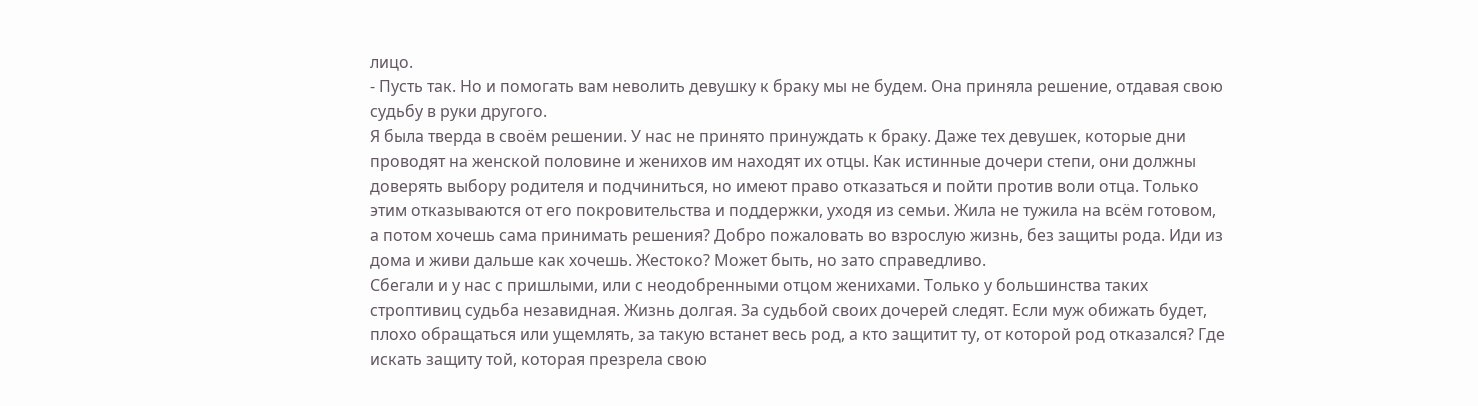лицо.
- Пусть так. Но и помогать вам неволить девушку к браку мы не будем. Она приняла решение, отдавая свою судьбу в руки другого.
Я была тверда в своём решении. У нас не принято принуждать к браку. Даже тех девушек, которые дни проводят на женской половине и женихов им находят их отцы. Как истинные дочери степи, они должны доверять выбору родителя и подчиниться, но имеют право отказаться и пойти против воли отца. Только этим отказываются от его покровительства и поддержки, уходя из семьи. Жила не тужила на всём готовом, а потом хочешь сама принимать решения? Добро пожаловать во взрослую жизнь, без защиты рода. Иди из дома и живи дальше как хочешь. Жестоко? Может быть, но зато справедливо.
Сбегали и у нас с пришлыми, или с неодобренными отцом женихами. Только у большинства таких строптивиц судьба незавидная. Жизнь долгая. За судьбой своих дочерей следят. Если муж обижать будет, плохо обращаться или ущемлять, за такую встанет весь род, а кто защитит ту, от которой род отказался? Где искать защиту той, которая презрела свою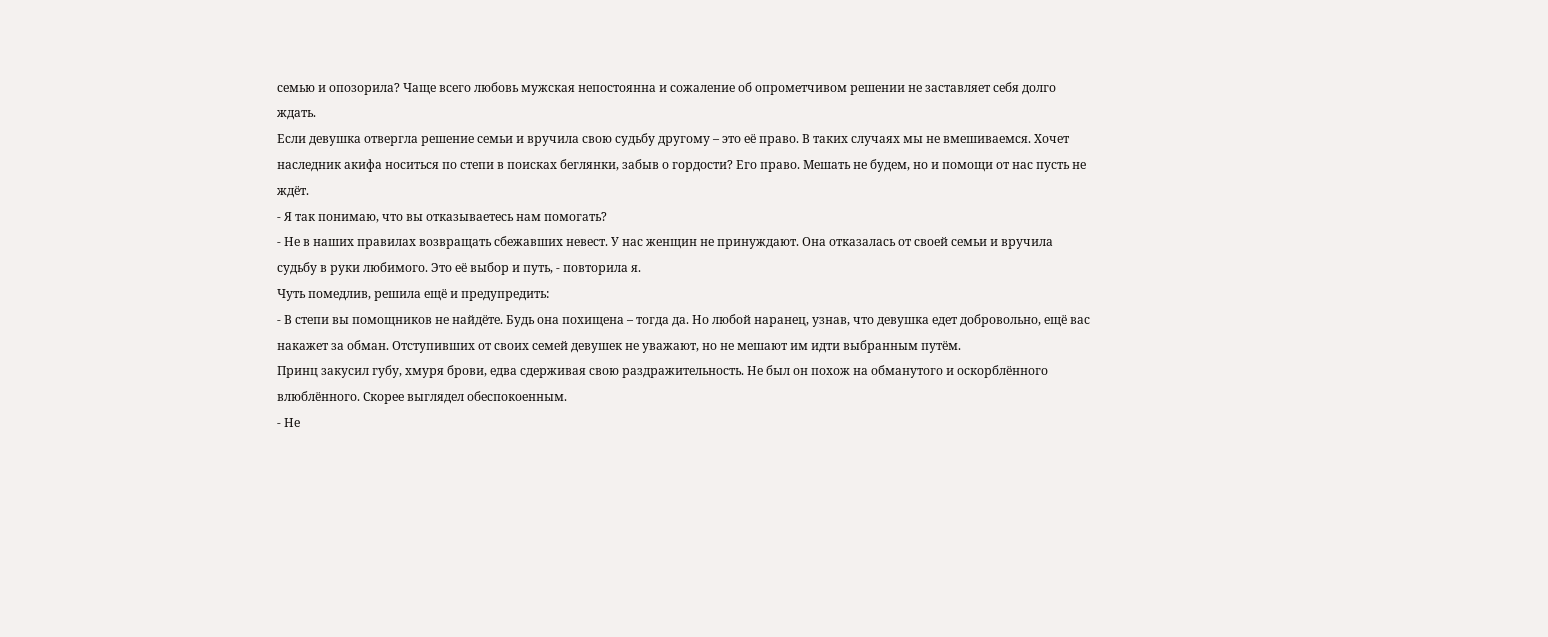семью и опозорила? Чаще всего любовь мужская непостоянна и сожаление об опрометчивом решении не заставляет себя долго ждать.
Если девушка отвергла решение семьи и вручила свою судьбу другому – это её право. В таких случаях мы не вмешиваемся. Хочет наследник акифа носиться по степи в поисках беглянки, забыв о гордости? Его право. Мешать не будем, но и помощи от нас пусть не ждёт.
- Я так понимаю, что вы отказываетесь нам помогать?
- Не в наших правилах возвращать сбежавших невест. У нас женщин не принуждают. Она отказалась от своей семьи и вручила судьбу в руки любимого. Это её выбор и путь, - повторила я.
Чуть помедлив, решила ещё и предупредить:
- В степи вы помощников не найдёте. Будь она похищена – тогда да. Но любой наранец, узнав, что девушка едет добровольно, ещё вас накажет за обман. Отступивших от своих семей девушек не уважают, но не мешают им идти выбранным путём.
Принц закусил губу, хмуря брови, едва сдерживая свою раздражительность. Не был он похож на обманутого и оскорблённого влюблённого. Скорее выглядел обеспокоенным.
- Не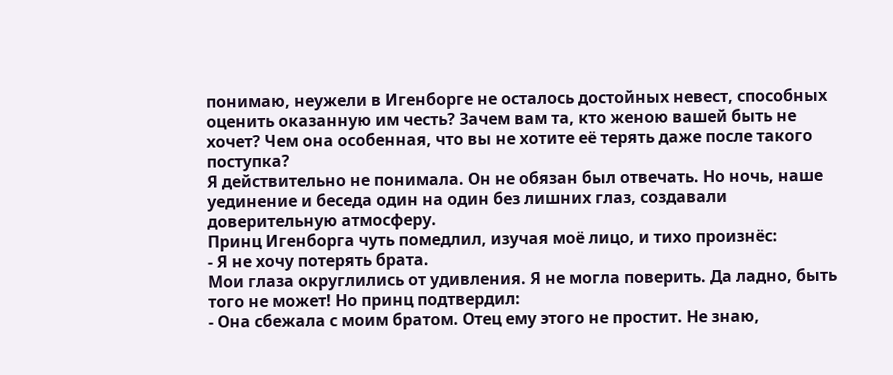понимаю, неужели в Игенборге не осталось достойных невест, способных оценить оказанную им честь? Зачем вам та, кто женою вашей быть не хочет? Чем она особенная, что вы не хотите её терять даже после такого поступка?
Я действительно не понимала. Он не обязан был отвечать. Но ночь, наше уединение и беседа один на один без лишних глаз, создавали доверительную атмосферу.
Принц Игенборга чуть помедлил, изучая моё лицо, и тихо произнёс:
- Я не хочу потерять брата.
Мои глаза округлились от удивления. Я не могла поверить. Да ладно, быть того не может! Но принц подтвердил:
- Она сбежала с моим братом. Отец ему этого не простит. Не знаю,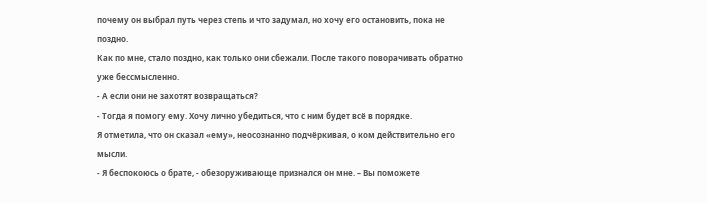почему он выбрал путь через степь и что задумал, но хочу его остановить, пока не поздно.
Как по мне, стало поздно, как только они сбежали. После такого поворачивать обратно уже бессмысленно.
- А если они не захотят возвращаться?
- Тогда я помогу ему. Хочу лично убедиться, что с ним будет всё в порядке.
Я отметила, что он сказал «ему», неосознанно подчёркивая, о ком действительно его мысли.
- Я беспокоюсь о брате, - обезоруживающе признался он мне. – Вы поможете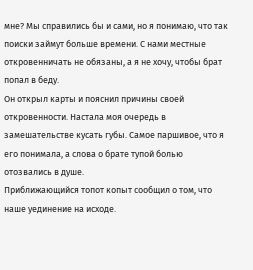мне? Мы справились бы и сами, но я понимаю, что так поиски займут больше времени. С нами местные откровенничать не обязаны, а я не хочу, чтобы брат попал в беду.
Он открыл карты и пояснил причины своей откровенности. Настала моя очередь в замешательстве кусать губы. Самое паршивое, что я его понимала, а слова о брате тупой болью отозвались в душе.
Приближающийся топот копыт сообщил о том, что наше уединение на исходе.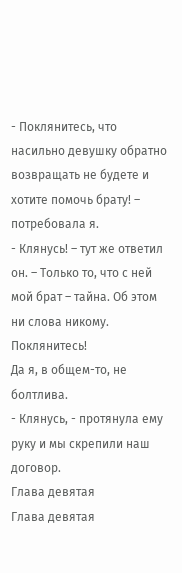- Поклянитесь, что насильно девушку обратно возвращать не будете и хотите помочь брату! – потребовала я.
- Клянусь! – тут же ответил он. – Только то, что с ней мой брат – тайна. Об этом ни слова никому. Поклянитесь!
Да я, в общем-то, не болтлива.
- Клянусь, - протянула ему руку и мы скрепили наш договор.
Глава девятая
Глава девятая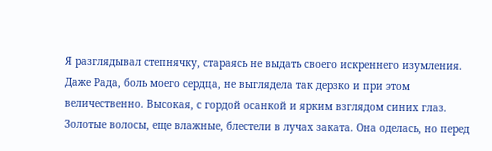Я разглядывал степнячку, стараясь не выдать своего искреннего изумления. Даже Рада, боль моего сердца, не выглядела так дерзко и при этом величественно. Высокая, с гордой осанкой и ярким взглядом синих глаз. Золотые волосы, еще влажные, блестели в лучах заката. Она оделась, но перед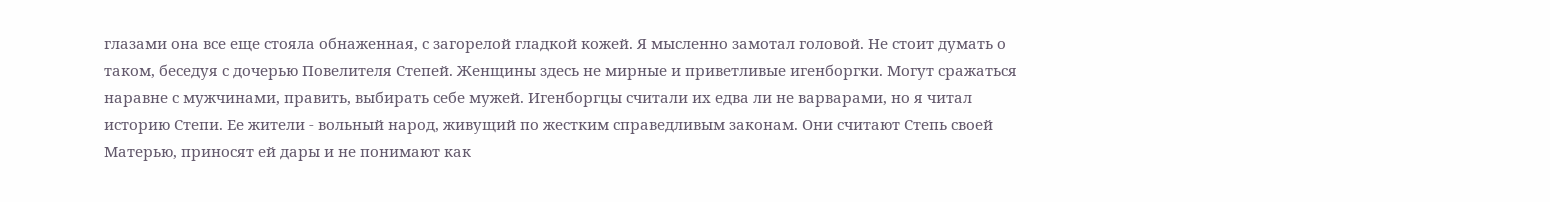глазами она все еще стояла обнаженная, с загорелой гладкой кожей. Я мысленно замотал головой. Не стоит думать о таком, беседуя с дочерью Повелителя Степей. Женщины здесь не мирные и приветливые игенборгки. Могут сражаться наравне с мужчинами, править, выбирать себе мужей. Игенборгцы считали их едва ли не варварами, но я читал историю Степи. Ее жители - вольный народ, живущий по жестким справедливым законам. Они считают Степь своей Матерью, приносят ей дары и не понимают как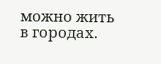можно жить в городах.